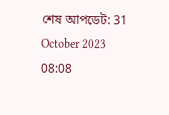শেষ আপডেট: 31 October 2023 08:08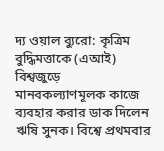দ্য ওয়াল ব্যুরো: কৃত্রিম বুদ্ধিমত্তাকে (এআই) বিশ্বজুড়ে মানবকল্যাণমূলক কাজে ব্যবহার করার ডাক দিলেন ঋষি সুনক। বিশ্বে প্রথমবার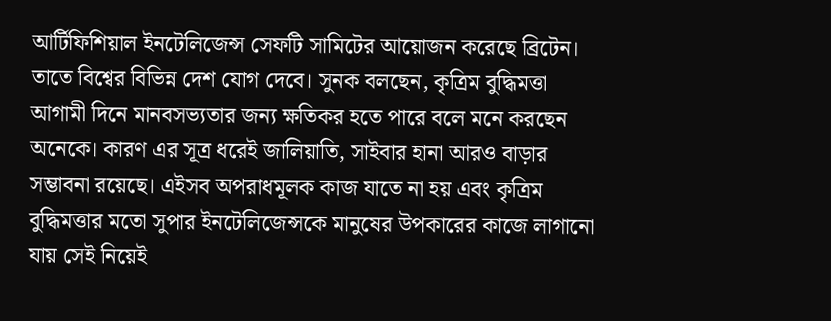আর্টিফিশিয়াল ইনটেলিজেন্স সেফটি সামিটের আয়োজন করেছে ব্রিটেন। তাতে বিশ্বের বিভিন্ন দেশ যোগ দেবে। সুনক বলছেন, কৃত্রিম বুদ্ধিমত্তা আগামী দিনে মানবসভ্যতার জন্য ক্ষতিকর হতে পারে বলে মনে করছেন অনেকে। কারণ এর সূত্র ধরেই জালিয়াতি, সাইবার হানা আরও বাড়ার সম্ভাবনা রয়েছে। এইসব অপরাধমূলক কাজ যাতে না হয় এবং কৃত্রিম বুদ্ধিমত্তার মতো সুপার ইনটেলিজেন্সকে মানুষের উপকারের কাজে লাগানো যায় সেই নিয়েই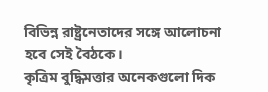বিভিন্ন রাষ্ট্রনেতাদের সঙ্গে আলোচনা হবে সেই বৈঠকে।
কৃত্রিম বুদ্ধিমত্তার অনেকগুলো দিক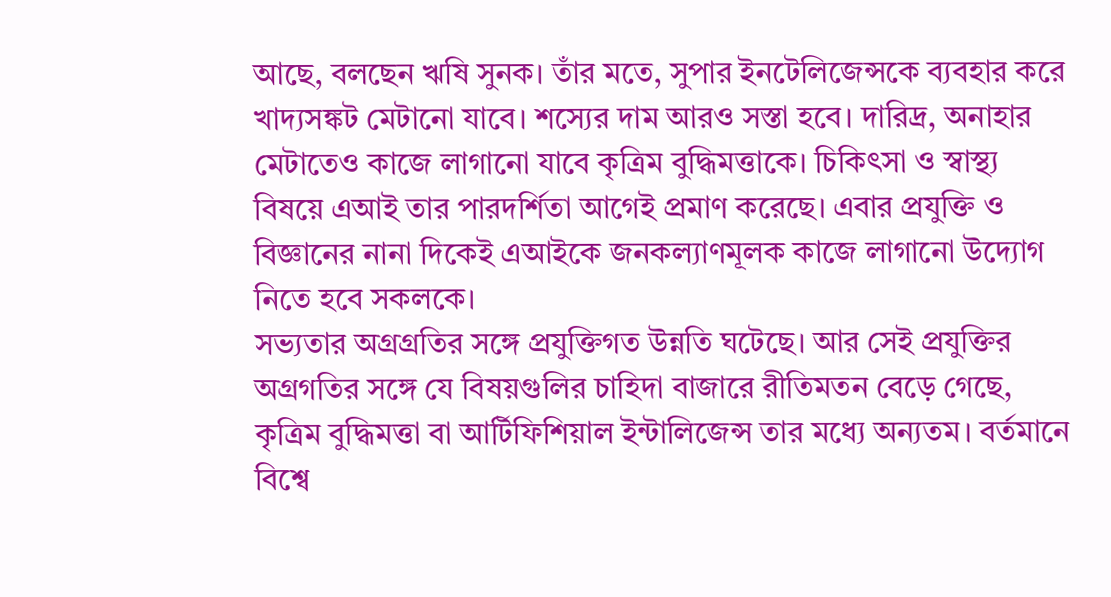আছে, বলছেন ঋষি সুনক। তাঁর মতে, সুপার ইনটেলিজেন্সকে ব্যবহার করে খাদ্যসঙ্কট মেটানো যাবে। শস্যের দাম আরও সস্তা হবে। দারিদ্র, অনাহার মেটাতেও কাজে লাগানো যাবে কৃত্রিম বুদ্ধিমত্তাকে। চিকিৎসা ও স্বাস্থ্য বিষয়ে এআই তার পারদর্শিতা আগেই প্রমাণ করেছে। এবার প্রযুক্তি ও বিজ্ঞানের নানা দিকেই এআইকে জনকল্যাণমূলক কাজে লাগানো উদ্যোগ নিতে হবে সকলকে।
সভ্যতার অগ্রগ্রতির সঙ্গে প্রযুক্তিগত উন্নতি ঘটেছে। আর সেই প্রযুক্তির অগ্রগতির সঙ্গে যে বিষয়গুলির চাহিদা বাজারে রীতিমতন বেড়ে গেছে, কৃত্রিম বুদ্ধিমত্তা বা আর্টিফিশিয়াল ইন্টালিজেন্স তার মধ্যে অন্যতম। বর্তমানে বিশ্বে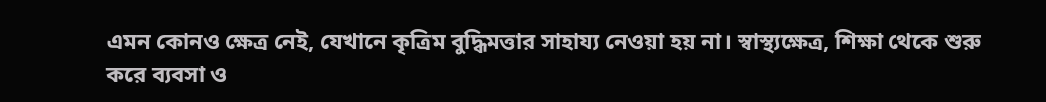এমন কোনও ক্ষেত্র নেই, যেখানে কৃত্রিম বুদ্ধিমত্তার সাহায্য নেওয়া হয় না। স্বাস্থ্যক্ষেত্র, শিক্ষা থেকে শুরু করে ব্যবসা ও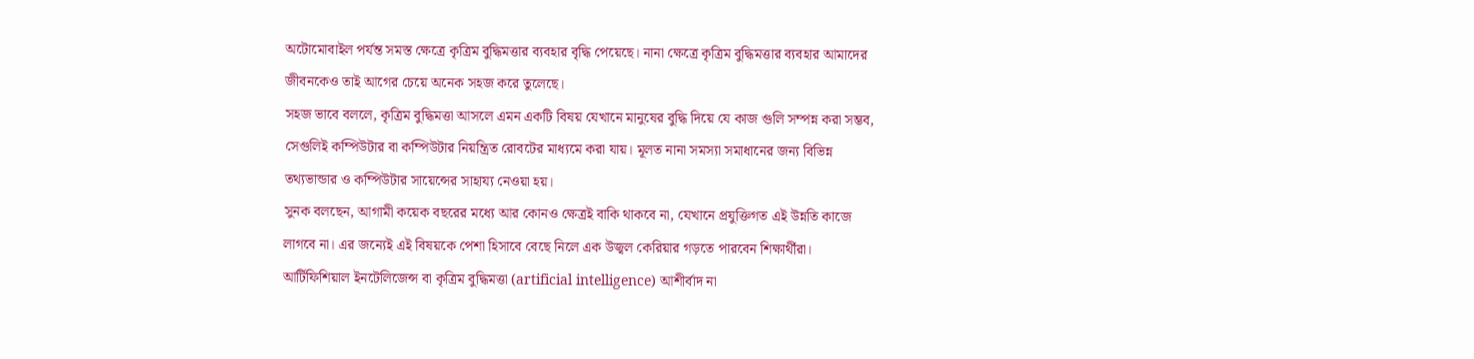অটোমোবাইল পর্যন্ত সমস্ত ক্ষেত্রে কৃত্রিম বুদ্ধিমত্তার ব্যবহার বৃদ্ধি পেয়েছে। নানা ক্ষেত্রে কৃত্রিম বুদ্ধিমত্তার ব্যবহার আমাদের জীবনকেও তাই আগের চেয়ে অনেক সহজ করে তুলেছে।
সহজ ভাবে বললে, কৃত্রিম বুদ্ধিমত্তা আসলে এমন একটি বিষয় যেখানে মানুষের বুদ্ধি দিয়ে যে কাজ গুলি সম্পন্ন করা সম্ভব, সেগুলিই কম্পিউটার বা কম্পিউটার নিয়ন্ত্রিত রোবটের মাধ্যমে করা যায়। মূলত নানা সমস্যা সমাধানের জন্য বিভিন্ন তথ্যভান্ডার ও কম্পিউটার সায়েন্সের সাহায্য নেওয়া হয়।
সুনক বলছেন, আগামী কয়েক বছরের মধ্যে আর কোনও ক্ষেত্রই বাকি থাকবে না, যেখানে প্রযুক্তিগত এই উন্নতি কাজে লাগবে না। এর জন্যেই এই বিষয়কে পেশা হিসাবে বেছে নিলে এক উজ্বল কেরিয়ার গড়তে পারবেন শিক্ষার্থীরা।
আর্টিফিশিয়াল ইনটেলিজেন্স বা কৃত্রিম বুদ্ধিমত্তা (artificial intelligence) আশীর্বাদ না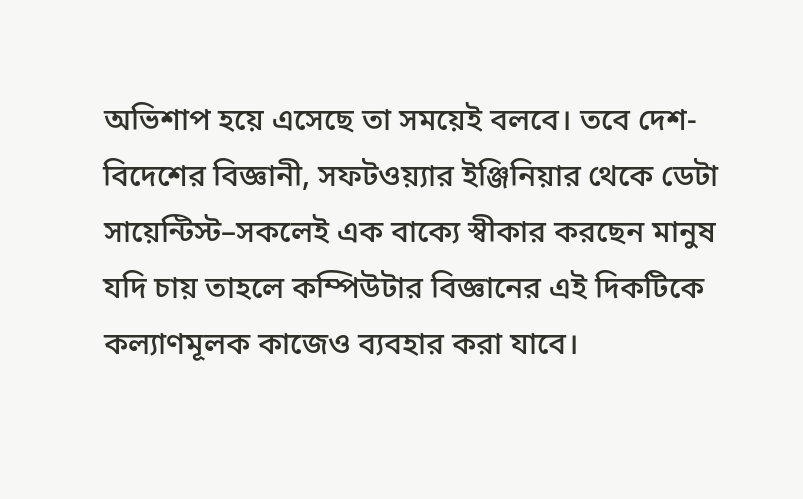অভিশাপ হয়ে এসেছে তা সময়েই বলবে। তবে দেশ-বিদেশের বিজ্ঞানী, সফটওয়্যার ইঞ্জিনিয়ার থেকে ডেটা সায়েন্টিস্ট–সকলেই এক বাক্যে স্বীকার করছেন মানুষ যদি চায় তাহলে কম্পিউটার বিজ্ঞানের এই দিকটিকে কল্যাণমূলক কাজেও ব্যবহার করা যাবে।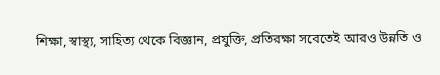শিক্ষা, স্বাস্থ্য, সাহিত্য থেকে বিজ্ঞান, প্রযুক্তি, প্রতিরক্ষা সবেতেই আরও উন্নতি ও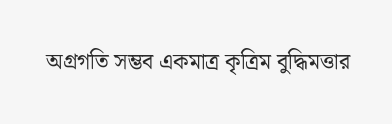অগ্রগতি সম্ভব একমাত্র কৃত্রিম বুদ্ধিমত্তার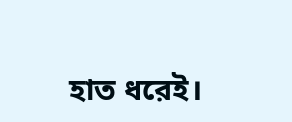হাত ধরেই।